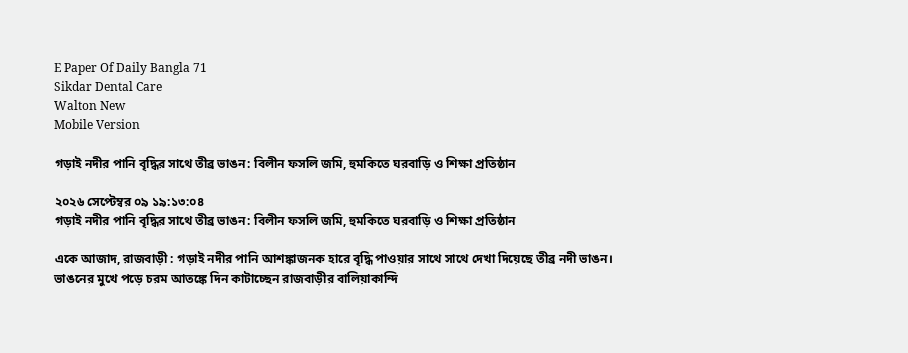E Paper Of Daily Bangla 71
Sikdar Dental Care
Walton New
Mobile Version

গড়াই নদীর পানি বৃদ্ধির সাথে তীব্র ভাঙন: বিলীন ফসলি জমি, হুমকিতে ঘরবাড়ি ও শিক্ষা প্রতিষ্ঠান

২০২৬ সেপ্টেম্বর ০৯ ১৯:১৩:০৪
গড়াই নদীর পানি বৃদ্ধির সাথে তীব্র ভাঙন: বিলীন ফসলি জমি, হুমকিতে ঘরবাড়ি ও শিক্ষা প্রতিষ্ঠান

একে আজাদ, রাজবাড়ী : গড়াই নদীর পানি আশঙ্কাজনক হারে বৃদ্ধি পাওয়ার সাথে সাথে দেখা দিয়েছে তীব্র নদী ভাঙন। ভাঙনের মুখে পড়ে চরম আতঙ্কে দিন কাটাচ্ছেন রাজবাড়ীর বালিয়াকান্দি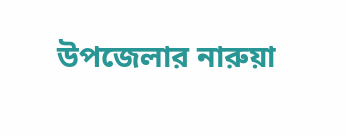উপজেলার নারুয়া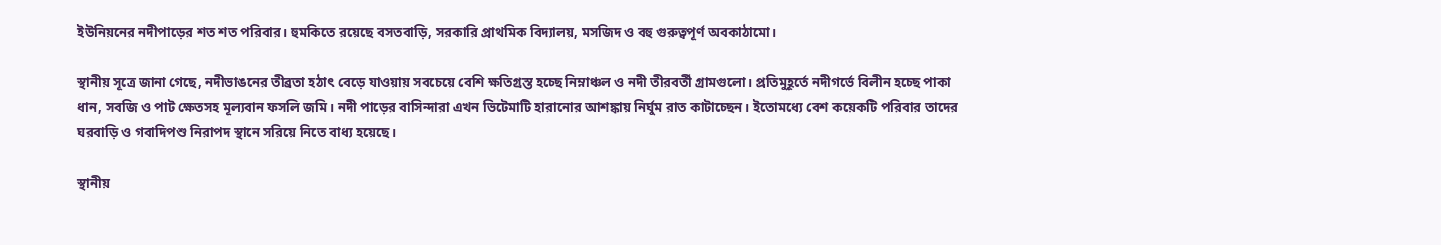ইউনিয়নের নদীপাড়ের শত শত পরিবার। হুমকিতে রয়েছে বসতবাড়ি, সরকারি প্রাথমিক বিদ্যালয়, মসজিদ ও বহু গুরুত্বপূর্ণ অবকাঠামো।

স্থানীয় সূত্রে জানা গেছে, নদীভাঙনের তীব্রতা হঠাৎ বেড়ে যাওয়ায় সবচেয়ে বেশি ক্ষতিগ্রস্ত হচ্ছে নিম্নাঞ্চল ও নদী তীরবর্তী গ্রামগুলো। প্রতিমুহূর্তে নদীগর্ভে বিলীন হচ্ছে পাকা ধান, সবজি ও পাট ক্ষেতসহ মূল্যবান ফসলি জমি। নদী পাড়ের বাসিন্দারা এখন ভিটেমাটি হারানোর আশঙ্কায় নির্ঘুম রাত কাটাচ্ছেন। ইতোমধ্যে বেশ কয়েকটি পরিবার তাদের ঘরবাড়ি ও গবাদিপশু নিরাপদ স্থানে সরিয়ে নিতে বাধ্য হয়েছে।

স্থানীয়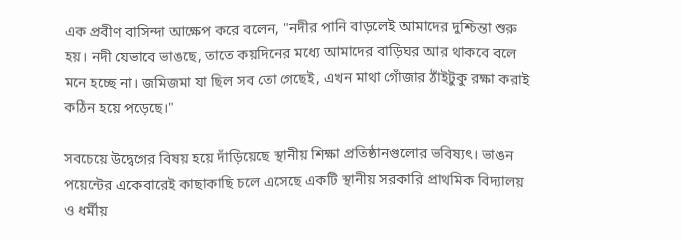এক প্রবীণ বাসিন্দা আক্ষেপ করে বলেন, "নদীর পানি বাড়লেই আমাদের দুশ্চিন্তা শুরু হয়। নদী যেভাবে ভাঙছে, তাতে কয়দিনের মধ্যে আমাদের বাড়িঘর আর থাকবে বলে মনে হচ্ছে না। জমিজমা যা ছিল সব তো গেছেই, এখন মাথা গোঁজার ঠাঁইটুকু রক্ষা করাই কঠিন হয়ে পড়েছে।"

সবচেয়ে উদ্বেগের বিষয় হয়ে দাঁড়িয়েছে স্থানীয় শিক্ষা প্রতিষ্ঠানগুলোর ভবিষ্যৎ। ভাঙন পয়েন্টের একেবারেই কাছাকাছি চলে এসেছে একটি স্থানীয় সরকারি প্রাথমিক বিদ্যালয় ও ধর্মীয়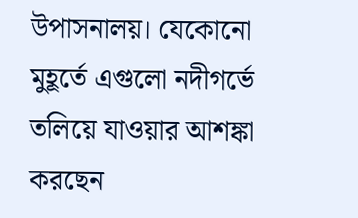উপাসনালয়। যেকোনো মুহূর্তে এগুলো নদীগর্ভে তলিয়ে যাওয়ার আশঙ্কা করছেন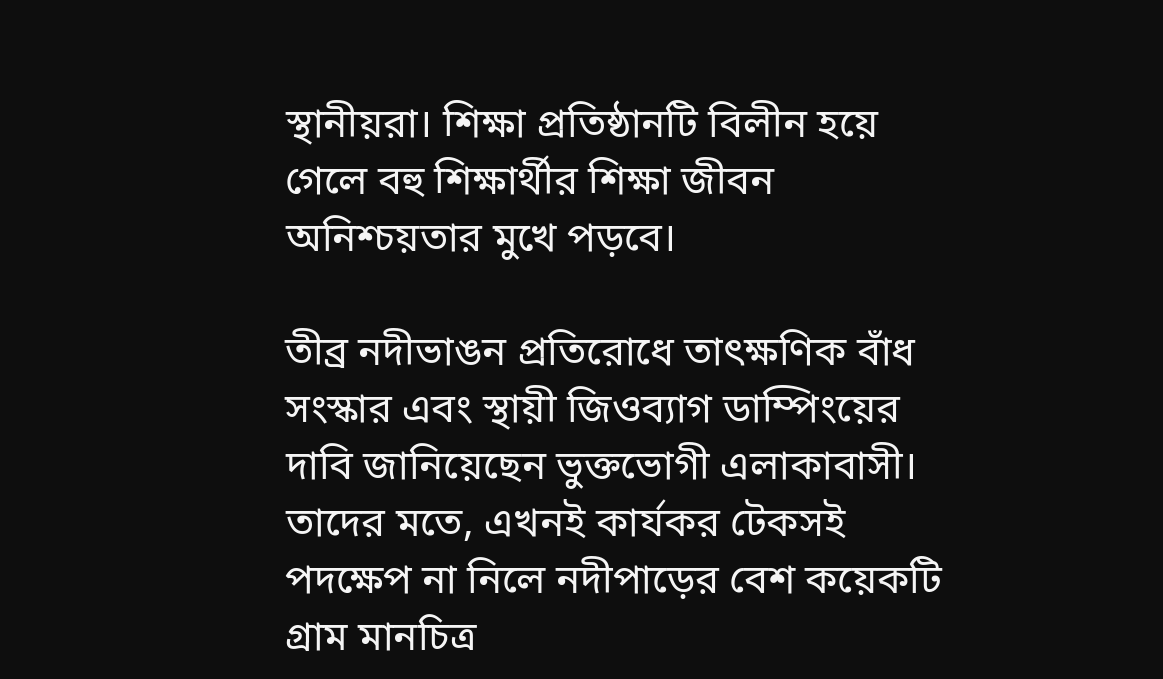স্থানীয়রা। শিক্ষা প্রতিষ্ঠানটি বিলীন হয়ে গেলে বহু শিক্ষার্থীর শিক্ষা জীবন অনিশ্চয়তার মুখে পড়বে।

তীব্র নদীভাঙন প্রতিরোধে তাৎক্ষণিক বাঁধ সংস্কার এবং স্থায়ী জিওব্যাগ ডাম্পিংয়ের দাবি জানিয়েছেন ভুক্তভোগী এলাকাবাসী। তাদের মতে, এখনই কার্যকর টেকসই পদক্ষেপ না নিলে নদীপাড়ের বেশ কয়েকটি গ্রাম মানচিত্র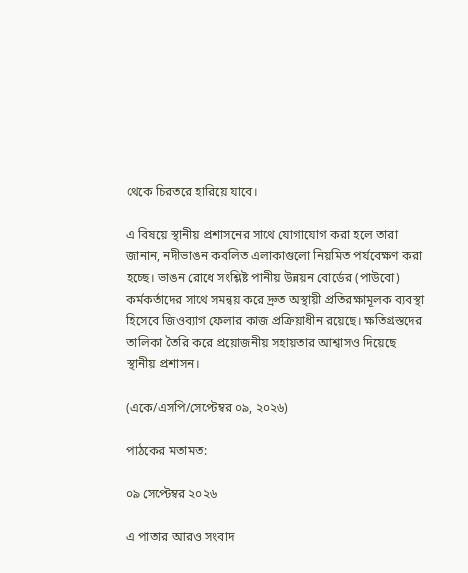থেকে চিরতরে হারিয়ে যাবে।

এ বিষয়ে স্থানীয় প্রশাসনের সাথে যোগাযোগ করা হলে তারা জানান, নদীভাঙন কবলিত এলাকাগুলো নিয়মিত পর্যবেক্ষণ করা হচ্ছে। ভাঙন রোধে সংশ্লিষ্ট পানীয় উন্নয়ন বোর্ডের (পাউবো) কর্মকর্তাদের সাথে সমন্বয় করে দ্রুত অস্থায়ী প্রতিরক্ষামূলক ব্যবস্থা হিসেবে জিওব্যাগ ফেলার কাজ প্রক্রিয়াধীন রয়েছে। ক্ষতিগ্রস্তদের তালিকা তৈরি করে প্রয়োজনীয় সহায়তার আশ্বাসও দিয়েছে স্থানীয় প্রশাসন।

(একে/এসপি/সেপ্টেম্বর ০৯, ২০২৬)

পাঠকের মতামত:

০৯ সেপ্টেম্বর ২০২৬

এ পাতার আরও সংবাদ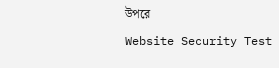উপরে
Website Security Test